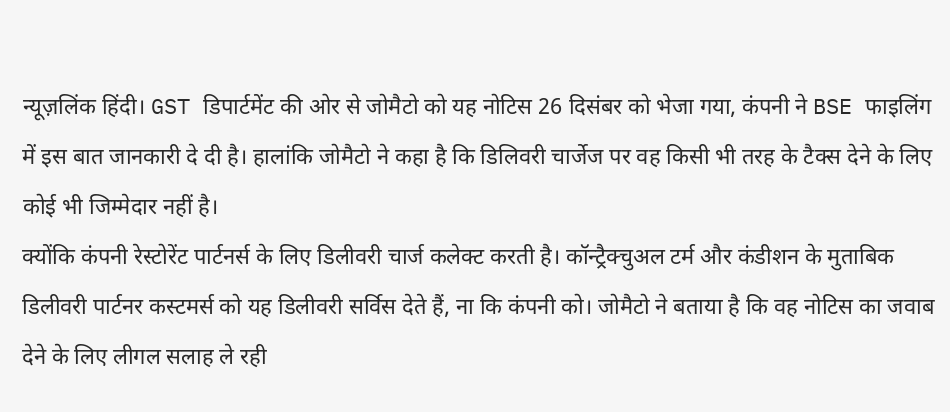न्यूज़लिंक हिंदी। GST डिपार्टमेंट की ओर से जोमैटो को यह नोटिस 26 दिसंबर को भेजा गया, कंपनी ने BSE फाइलिंग में इस बात जानकारी दे दी है। हालांकि जोमैटो ने कहा है कि डिलिवरी चार्जेज पर वह किसी भी तरह के टैक्स देने के लिए कोई भी जिम्मेदार नहीं है।
क्योंकि कंपनी रेस्टोरेंट पार्टनर्स के लिए डिलीवरी चार्ज कलेक्ट करती है। कॉन्ट्रैक्चुअल टर्म और कंडीशन के मुताबिक डिलीवरी पार्टनर कस्टमर्स को यह डिलीवरी सर्विस देते हैं, ना कि कंपनी को। जोमैटो ने बताया है कि वह नोटिस का जवाब देने के लिए लीगल सलाह ले रही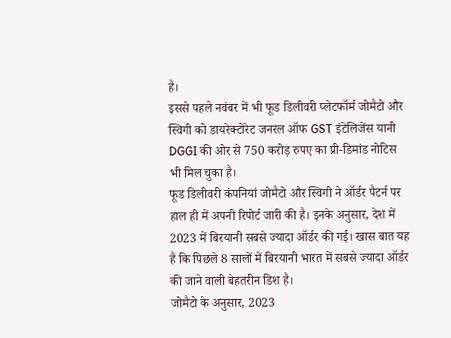है।
इससे पहले नवंबर में भी फूड डिलीवरी प्लेटफॉर्म जोमैटो और स्विगी को डायरेक्टोरेट जनरल ऑफ GST इंटेलिजेंस यानी DGGI की ओर से 750 करोड़ रुपए का प्री-डिमांड नोटिस भी मिल चुका है।
फूड डिलीवरी कंपनियां जोमैटो और स्विगी ने ऑर्डर पैटर्न पर हाल ही में अपनी रिपोर्ट जारी की है। इनके अनुसार, देश में 2023 में बिरयानी सबसे ज्यादा ऑर्डर की गई। खास बात यह है कि पिछले 8 सालों में बिरयानी भारत में सबसे ज्यादा ऑर्डर की जाने वाली बेहतरीन डिश है।
जोमैटो के अनुसार, 2023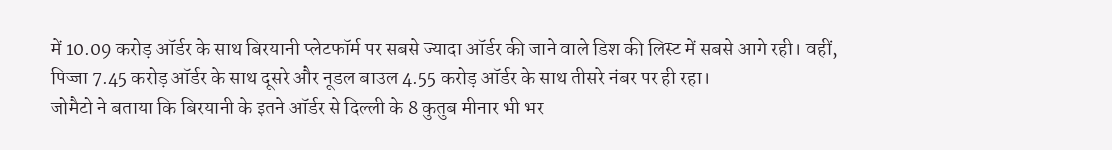में 10.09 करोड़ ऑर्डर के साथ बिरयानी प्लेटफॉर्म पर सबसे ज्यादा ऑर्डर की जाने वाले डिश की लिस्ट में सबसे आगे रही। वहीं, पिज्जा 7.45 करोड़ ऑर्डर के साथ दूसरे और नूडल बाउल 4.55 करोड़ ऑर्डर के साथ तीसरे नंबर पर ही रहा।
जोमैटो ने बताया कि बिरयानी के इतने ऑर्डर से दिल्ली के 8 कुतुब मीनार भी भर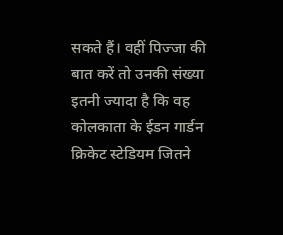सकते हैं। वहीं पिज्जा की बात करें तो उनकी संख्या इतनी ज्यादा है कि वह कोलकाता के ईडन गार्डन क्रिकेट स्टेडियम जितने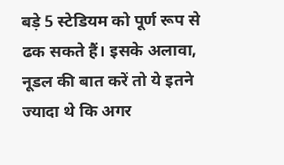बड़े 5 स्टेडियम को पूर्ण रूप से ढक सकते हैं। इसके अलावा, नूडल की बात करें तो ये इतने ज्यादा थे कि अगर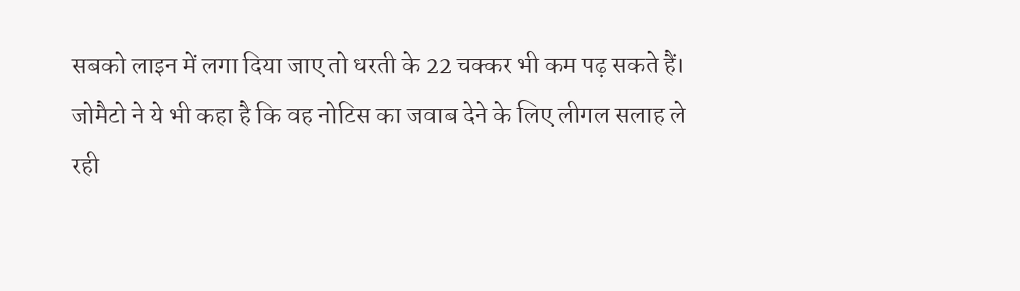सबको लाइन में लगा दिया जाए तो धरती के 22 चक्कर भी कम पढ़ सकते हैं।
जोमैटो ने ये भी कहा है कि वह नोटिस का जवाब देने के लिए लीगल सलाह ले रही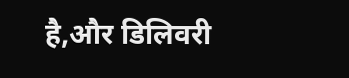है,और डिलिवरी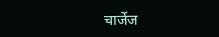चार्जेज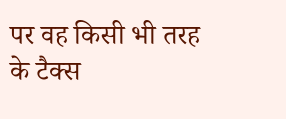पर वह किसी भी तरह के टैक्स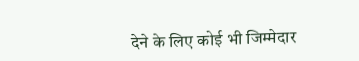देने के लिए कोई भी जिम्मेदार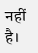नहीं है।